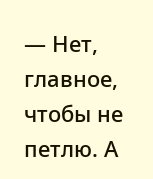— Нет, главное, чтобы не петлю. А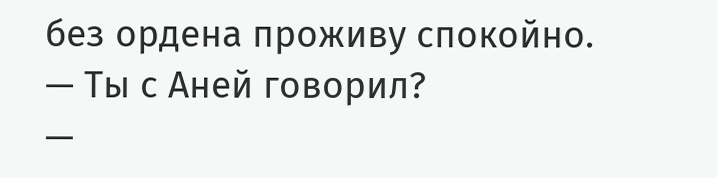без ордена проживу спокойно.
— Ты с Аней говорил?
—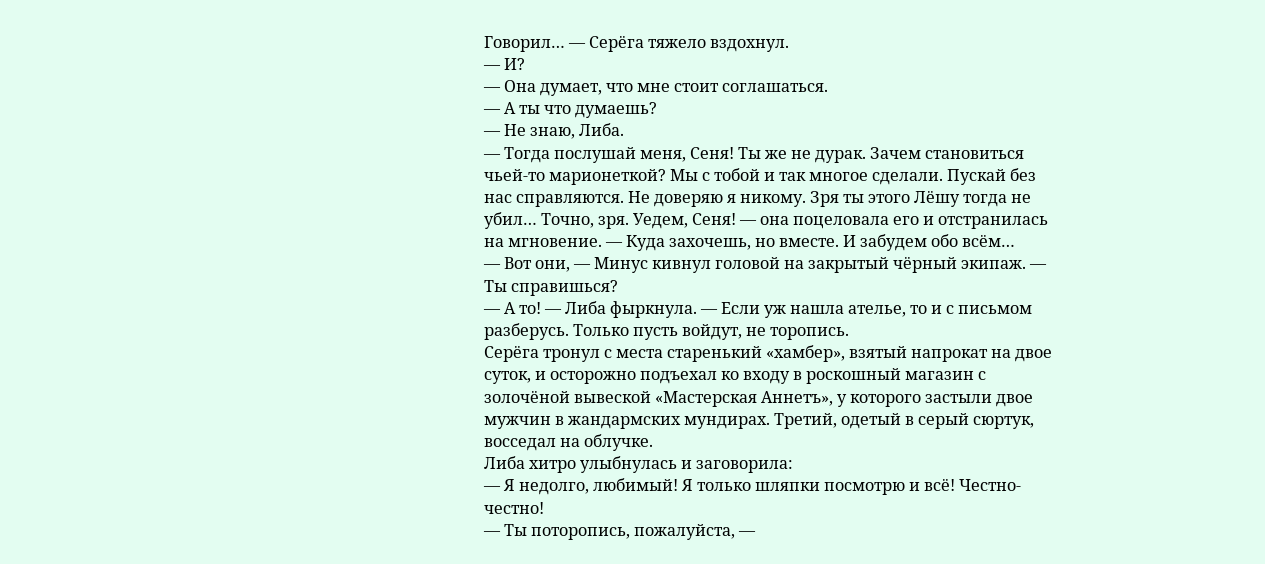Говорил… — Серёга тяжело вздохнул.
— И?
— Она думает, что мне стоит соглашаться.
— А ты что думаешь?
— Не знаю, Либа.
— Тогда послушай меня, Сеня! Ты же не дурак. Зачем становиться чьей-то марионеткой? Мы с тобой и так многое сделали. Пускай без нас справляются. Не доверяю я никому. Зря ты этого Лёшу тогда не убил… Точно, зря. Уедем, Сеня! — она поцеловала его и отстранилась на мгновение. — Куда захочешь, но вместе. И забудем обо всём…
— Вот они, — Минус кивнул головой на закрытый чёрный экипаж. — Ты справишься?
— А то! — Либа фыркнула. — Если уж нашла ателье, то и с письмом разберусь. Только пусть войдут, не торопись.
Серёга тронул с места старенький «хамбер», взятый напрокат на двое суток, и осторожно подъехал ко входу в роскошный магазин с золочёной вывеской «Мастерская Аннетъ», у которого застыли двое мужчин в жандармских мундирах. Третий, одетый в серый сюртук, восседал на облучке.
Либа хитро улыбнулась и заговорила:
— Я недолго, любимый! Я только шляпки посмотрю и всё! Честно-честно!
— Ты поторопись, пожалуйста, —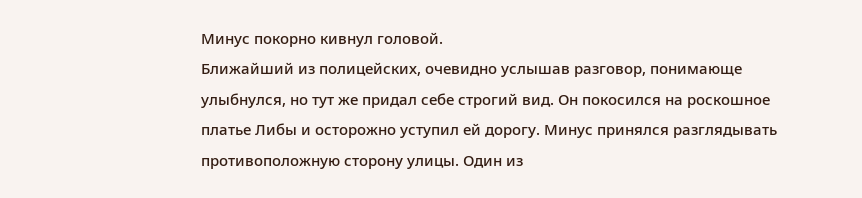Минус покорно кивнул головой.
Ближайший из полицейских, очевидно услышав разговор, понимающе улыбнулся, но тут же придал себе строгий вид. Он покосился на роскошное платье Либы и осторожно уступил ей дорогу. Минус принялся разглядывать противоположную сторону улицы. Один из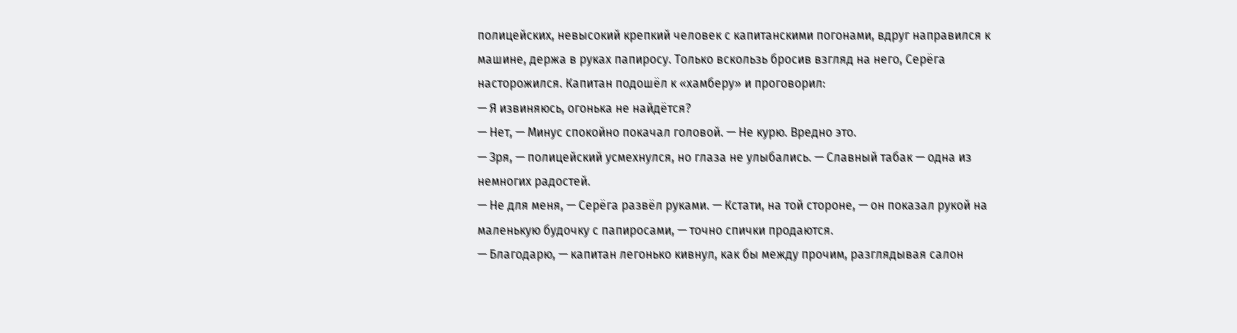полицейских, невысокий крепкий человек с капитанскими погонами, вдруг направился к машине, держа в руках папиросу. Только вскользь бросив взгляд на него, Серёга насторожился. Капитан подошёл к «хамберу» и проговорил:
— Я извиняюсь, огонька не найдётся?
— Нет, — Минус спокойно покачал головой. — Не курю. Вредно это.
— Зря, — полицейский усмехнулся, но глаза не улыбались. — Славный табак — одна из немногих радостей.
— Не для меня, — Серёга развёл руками. — Кстати, на той стороне, — он показал рукой на маленькую будочку с папиросами, — точно спички продаются.
— Благодарю, — капитан легонько кивнул, как бы между прочим, разглядывая салон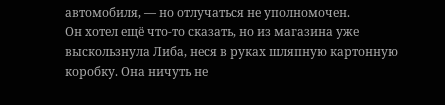автомобиля, — но отлучаться не уполномочен.
Он хотел ещё что-то сказать, но из магазина уже выскользнула Либа, неся в руках шляпную картонную коробку. Она ничуть не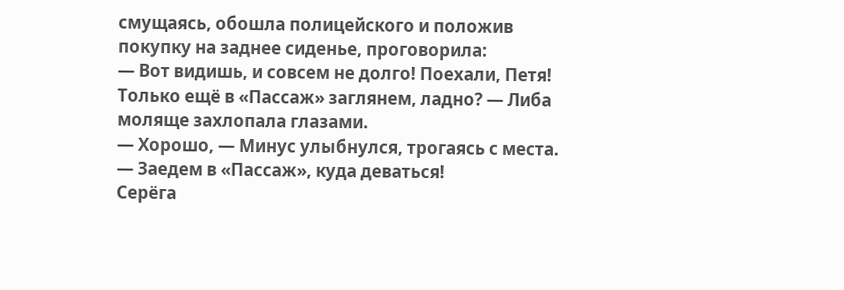смущаясь, обошла полицейского и положив покупку на заднее сиденье, проговорила:
— Вот видишь, и совсем не долго! Поехали, Петя! Только ещё в «Пассаж» заглянем, ладно? — Либа моляще захлопала глазами.
— Хорошо, — Минус улыбнулся, трогаясь с места. — Заедем в «Пассаж», куда деваться!
Серёга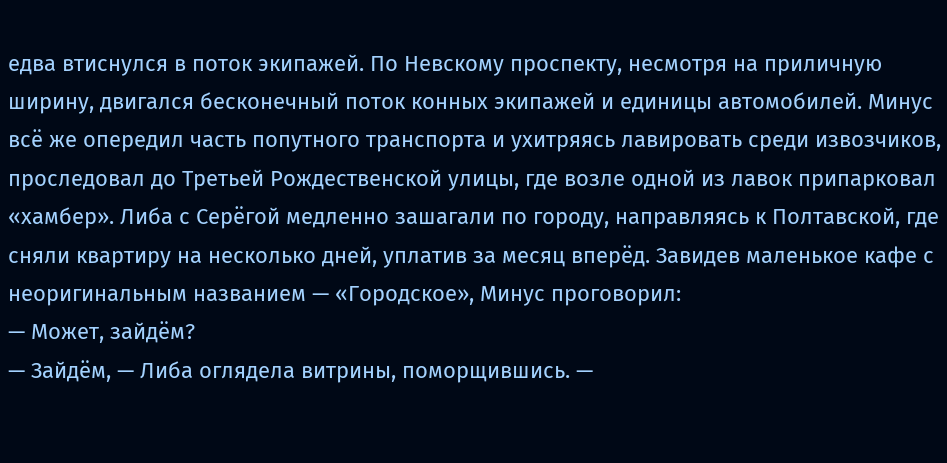едва втиснулся в поток экипажей. По Невскому проспекту, несмотря на приличную ширину, двигался бесконечный поток конных экипажей и единицы автомобилей. Минус всё же опередил часть попутного транспорта и ухитряясь лавировать среди извозчиков, проследовал до Третьей Рождественской улицы, где возле одной из лавок припарковал «хамбер». Либа с Серёгой медленно зашагали по городу, направляясь к Полтавской, где сняли квартиру на несколько дней, уплатив за месяц вперёд. Завидев маленькое кафе с неоригинальным названием — «Городское», Минус проговорил:
— Может, зайдём?
— Зайдём, — Либа оглядела витрины, поморщившись. —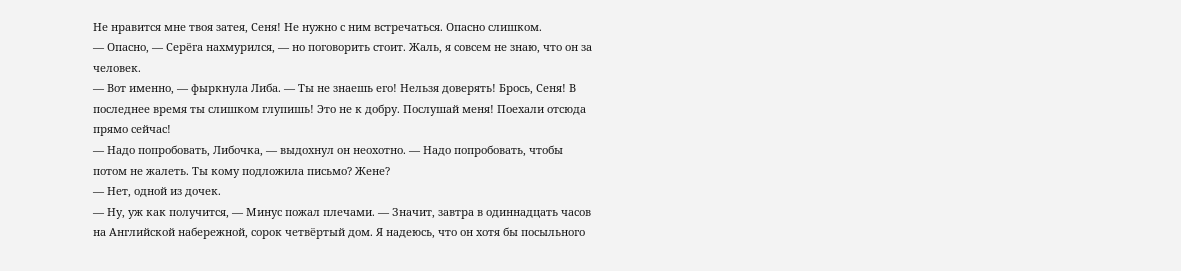Не нравится мне твоя затея, Сеня! Не нужно с ним встречаться. Опасно слишком.
— Опасно, — Серёга нахмурился, — но поговорить стоит. Жаль, я совсем не знаю, что он за человек.
— Вот именно, — фыркнула Либа. — Ты не знаешь его! Нельзя доверять! Брось, Сеня! В последнее время ты слишком глупишь! Это не к добру. Послушай меня! Поехали отсюда прямо сейчас!
— Надо попробовать, Либочка, — выдохнул он неохотно. — Надо попробовать, чтобы потом не жалеть. Ты кому подложила письмо? Жене?
— Нет, одной из дочек.
— Ну, уж как получится, — Минус пожал плечами. — Значит, завтра в одиннадцать часов на Английской набережной, сорок четвёртый дом. Я надеюсь, что он хотя бы посыльного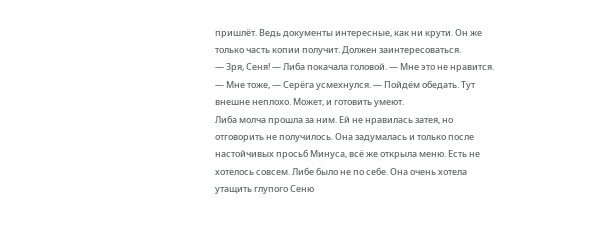пришлёт. Ведь документы интересные, как ни крути. Он же только часть копии получит. Должен заинтересоваться.
— Зря, Сеня! — Либа покачала головой. — Мне это не нравится.
— Мне тоже, — Серёга усмехнулся. — Пойдём обедать. Тут внешне неплохо. Может, и готовить умеют.
Либа молча прошла за ним. Ей не нравилась затея, но отговорить не получилось. Она задумалась и только после настойчивых просьб Минуса, всё же открыла меню. Есть не хотелось совсем. Либе было не по себе. Она очень хотела утащить глупого Сеню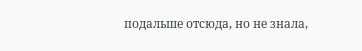подальше отсюда, но не знала,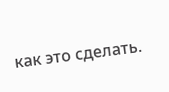как это сделать.